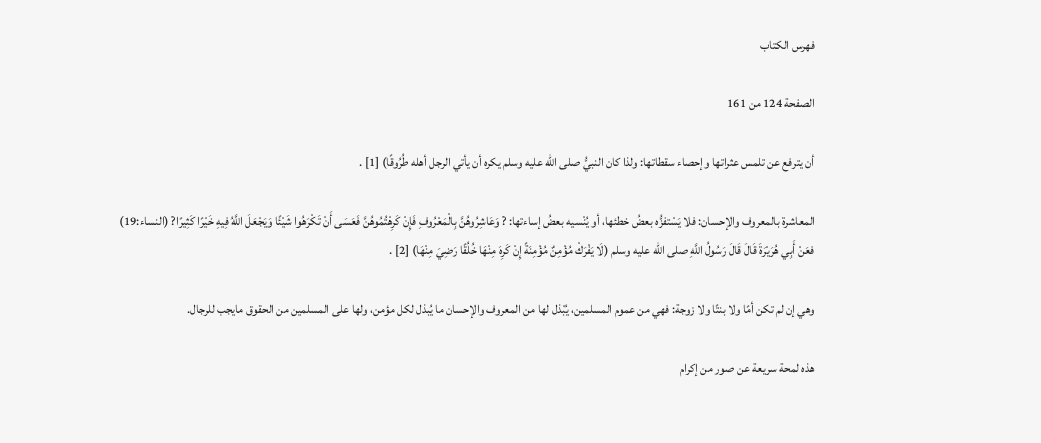فهرس الكتاب

الصفحة 124 من 161

أن يترفع عن تلمس عثراتها وإحصاء سقطاتها: ولذا كان النبيُّ صلى الله عليه وسلم يكره أن يأتي الرجل أهله طُرُوقًا) [1] .

المعاشرة بالمعروف والإحسان: فلا يَسْتفزُّه بعضُ خطئها، أو يُنْسيه بعضُ إساءتها: ? وَعَاشِرُوهُنَّ بِالْمَعْرُوفِ فَإِنْ كَرِهْتُمُوهُنَّ فَعَسَى أَنْ تَكْرَهُوا شَيْئًا وَيَجْعَلَ اللَّهُ فِيهِ خَيْرًا كَثِيرًا? (النساء:19) فعَنْ أَبِي هُرَيْرَةَ قَالَ قَالَ رَسُولُ اللَّهِ صلى الله عليه وسلم (لَا يَفْرَكْ مُؤْمِنٌ مُؤْمِنَةً إِنْ كَرِهَ مِنْهَا خُلُقًا رَضِيَ مِنْهَا) [2] .

وهي إن لم تكن أمًا ولا بنتًا ولا زوجة: فهي من عموم المسلمين، يُبْذل لها من المعروف والإحسان ما يُبذل لكل مؤمن، ولها على المسلمين من الحقوق مايجب للرجال.

هذه لمحة سريعة عن صور من إكرام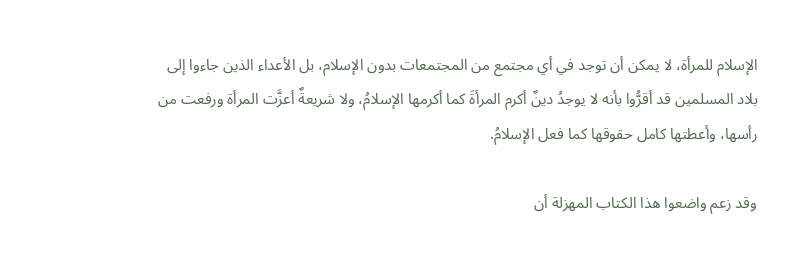الإسلام للمرأة، لا يمكن أن توجد في أي مجتمع من المجتمعات بدون الإسلام، بل الأعداء الذين جاءوا إلى بلاد المسلمين قد أقرُّوا بأنه لا يوجدُ دينٌ أكرم المرأةَ كما أكرمها الإسلامُ، ولا شريعةٌ أعزَّت المرأة ورفعت من رأسها، وأعطتها كامل حقوقها كما فعل الإسلامُ.

وقد زعم واضعوا هذا الكتاب المهزلة أن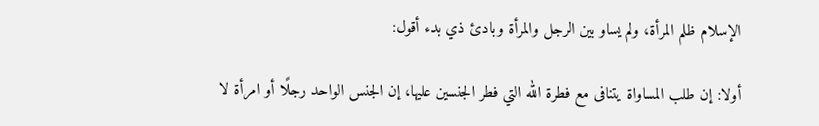الإسلام ظلم المرأة، ولم يساو بين الرجل والمرأة وبادئ ذي بدء أقول:

أولا: إن طلب المساواة يتنافى مع فطرة الله التي فطر الجنسين عليها، إن الجنس الواحد رجلًا أو امرأة لا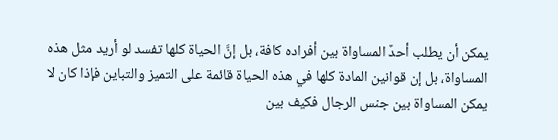يمكن أن يطلب أحدٌ المساواة بين أفراده كافة، بل إنَّ الحياة كلها تفسد لو أريد مثل هذه المساواة، بل إن قوانين المادة كلها في هذه الحياة قائمة على التميز والتباين فإذا كان لا يمكن المساواة بين جنس الرجال فكيف بين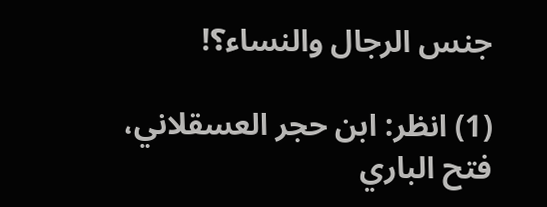جنس الرجال والنساء؟!

(1) انظر: ابن حجر العسقلاني، فتح الباري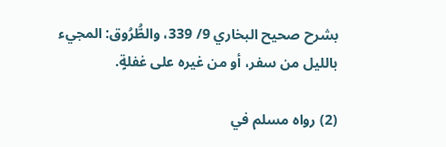بشرح صحيح البخاري 9/ 339، والطُّرُوق: المجيء بالليل من سفر، أو من غيره على غفلةٍ.

(2) رواه مسلم في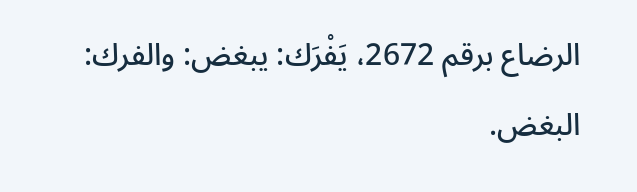الرضاع برقم 2672، يَفْرَك: يبغض: والفرك: البغض.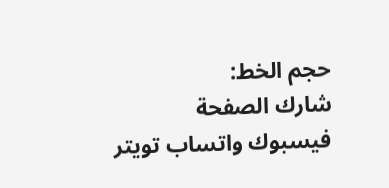حجم الخط:
شارك الصفحة
فيسبوك واتساب تويتر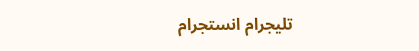تليجرام انستجرام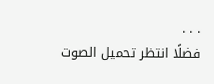. . .
فضلًا انتظر تحميل الصوت